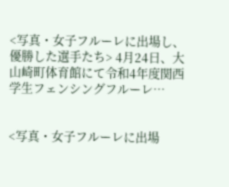<写真・女子フルーレに出場し、優勝した選手たち> 4月24日、大山崎町体育館にて令和4年度関西学生フェンシングフルーレ…


<写真・女子フルーレに出場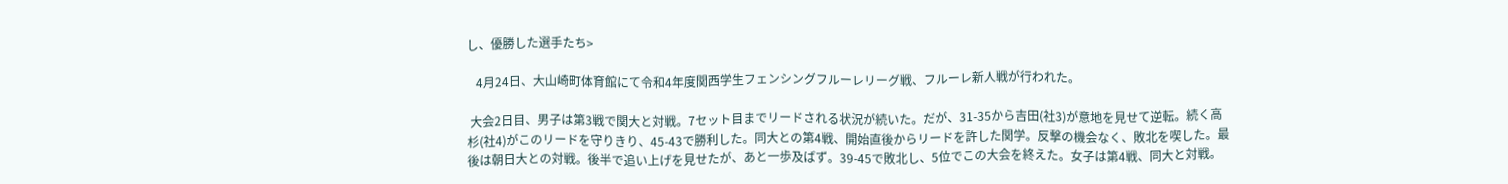し、優勝した選手たち>

   4月24日、大山崎町体育館にて令和4年度関西学生フェンシングフルーレリーグ戦、フルーレ新人戦が行われた。

 大会2日目、男子は第3戦で関大と対戦。7セット目までリードされる状況が続いた。だが、31-35から吉田(社3)が意地を見せて逆転。続く高杉(社4)がこのリードを守りきり、45-43で勝利した。同大との第4戦、開始直後からリードを許した関学。反撃の機会なく、敗北を喫した。最後は朝日大との対戦。後半で追い上げを見せたが、あと一歩及ばず。39-45で敗北し、5位でこの大会を終えた。女子は第4戦、同大と対戦。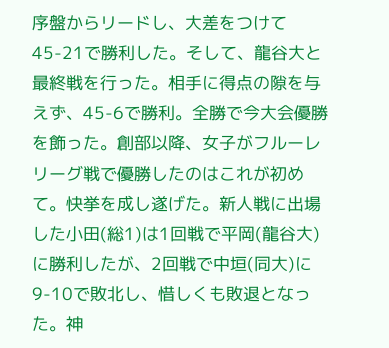序盤からリードし、大差をつけて45-21で勝利した。そして、龍谷大と最終戦を行った。相手に得点の隙を与えず、45-6で勝利。全勝で今大会優勝を飾った。創部以降、女子がフルーレリーグ戦で優勝したのはこれが初めて。快挙を成し遂げた。新人戦に出場した小田(総1)は1回戦で平岡(龍谷大)に勝利したが、2回戦で中垣(同大)に9-10で敗北し、惜しくも敗退となった。神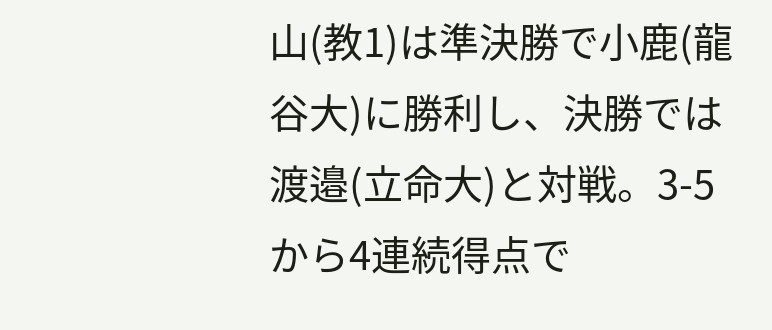山(教1)は準決勝で小鹿(龍谷大)に勝利し、決勝では渡邉(立命大)と対戦。3-5から4連続得点で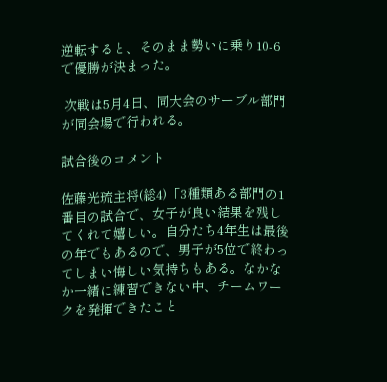逆転すると、そのまま勢いに乗り10-6で優勝が決まった。

 次戦は5月4日、同大会のサーブル部門が同会場で行われる。

試合後のコメント

佐藤光琉主将(総4)「3種類ある部門の1番目の試合で、女子が良い結果を残してくれて嬉しい。自分たち4年生は最後の年でもあるので、男子が5位で終わってしまい悔しい気持ちもある。なかなか一緒に練習できない中、チームワークを発揮できたこと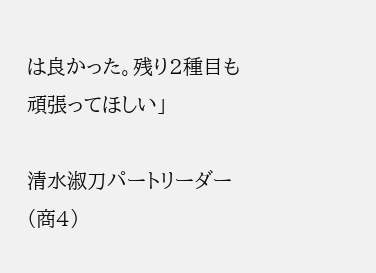は良かった。残り2種目も頑張ってほしい」

清水淑刀パートリーダー(商4)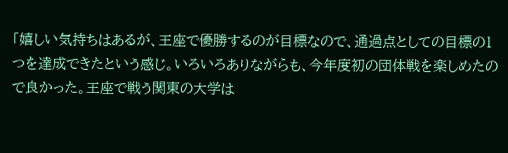「嬉しい気持ちはあるが、王座で優勝するのが目標なので、通過点としての目標の1つを達成できたという感じ。いろいろありながらも、今年度初の団体戦を楽しめたので良かった。王座で戦う関東の大学は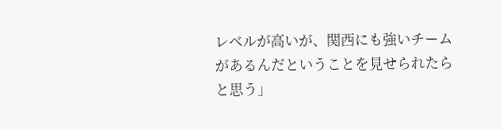レベルが高いが、関西にも強いチームがあるんだということを見せられたらと思う」